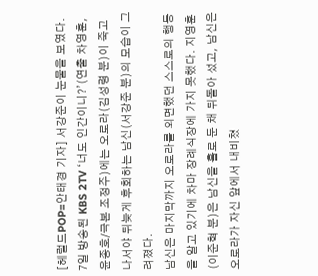[헤럴드POP=안태경 기자] 서강준이 눈물을 보였다.
7일 방송된 KBS 2TV ‘너도 인간이니?’(연출 차영훈, 윤종호/극본 조정주)에는 오로라(김성령 분)이 죽고 나서야 뒤늦게 후회하는 남신(서강준 분)의 모습이 그려졌다.
남신은 마지막까지 오로라를 외면했던 스스로의 행동을 알고 있기에 차마 장례식장에 가지 못했다. 지영훈(이준혁 분)은 남신을 홀로 둔 채 뒤돌아 섰고, 남신은 오로라가 자신 앞에서 내비쳤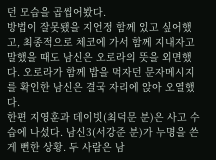던 모습을 곱씹어봤다.
방법이 잘못됐을 지언정 함께 있고 싶어했고, 최종적으로 체코에 가서 함께 지내자고 말했을 때도 남신은 오로라의 뜻을 외면했다. 오로라가 함께 밥을 먹자던 문자메시지를 확인한 남신은 결국 자리에 앉아 오열했다.
한편 지영훈과 데이빗(최덕문 분)은 사고 수습에 나섰다. 남신3(서강준 분)가 누명을 쓴게 뻔한 상황. 두 사람은 남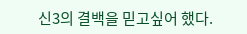신3의 결백을 믿고싶어 했다.